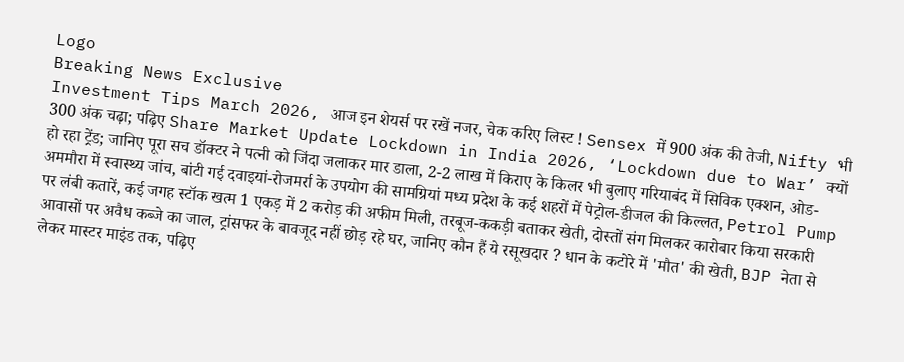Logo
Breaking News Exclusive
Investment Tips March 2026, आज इन शेयर्स पर रखें नजर, चेक करिए लिस्ट ! Sensex में 900 अंक की तेजी, Nifty भी 300 अंक चढ़ा; पढ़िए Share Market Update Lockdown in India 2026, ‘Lockdown due to War’ क्यों हो रहा ट्रेंड; जानिए पूरा सच डॉक्टर ने पत्नी को जिंदा जलाकर मार डाला, 2-2 लाख में किराए के किलर भी बुलाए गरियाबंद में सिविक एक्शन, ओड-अममौरा में स्वास्थ्य जांच, बांटी गई दवाइयां-रोजमर्रा के उपयोग की सामग्रियां मध्य प्रदेश के कई शहरों में पेट्रोल-डीजल की किल्लत, Petrol Pump पर लंबी कतारें, कई जगह स्टॉक खत्म 1 एकड़ में 2 करोड़ की अफीम मिली, तरबूज-ककड़ी बताकर खेती, दोस्तों संग मिलकर कारोबार किया सरकारी आवासों पर अवैध कब्जे का जाल, ट्रांसफर के बावजूद नहीं छोड़ रहे घर, जानिए कौन हैं ये रसूखदार ? धान के कटोरे में 'मौत' की खेती, BJP नेता से लेकर मास्टर माइंड तक, पढ़िए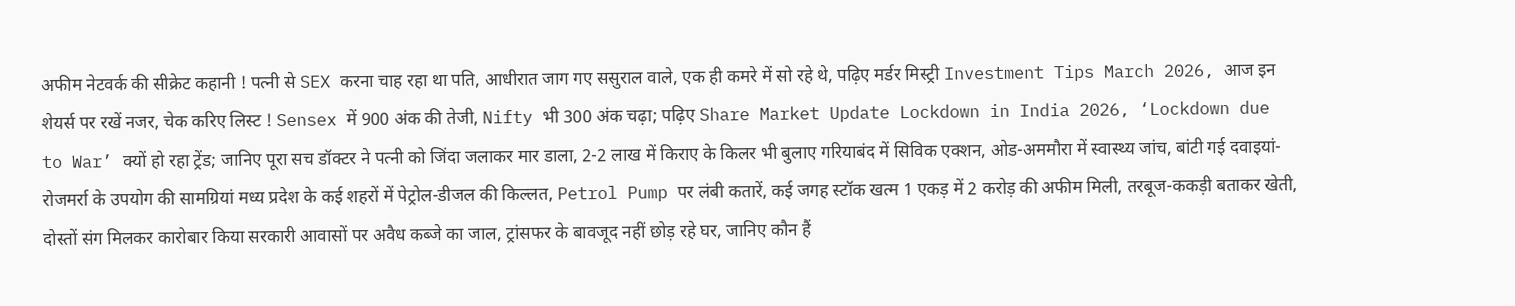अफीम नेटवर्क की सीक्रेट कहानी ! पत्नी से SEX करना चाह रहा था पति, आधीरात जाग गए ससुराल वाले, एक ही कमरे में सो रहे थे, पढ़िए मर्डर मिस्ट्री Investment Tips March 2026, आज इन शेयर्स पर रखें नजर, चेक करिए लिस्ट ! Sensex में 900 अंक की तेजी, Nifty भी 300 अंक चढ़ा; पढ़िए Share Market Update Lockdown in India 2026, ‘Lockdown due to War’ क्यों हो रहा ट्रेंड; जानिए पूरा सच डॉक्टर ने पत्नी को जिंदा जलाकर मार डाला, 2-2 लाख में किराए के किलर भी बुलाए गरियाबंद में सिविक एक्शन, ओड-अममौरा में स्वास्थ्य जांच, बांटी गई दवाइयां-रोजमर्रा के उपयोग की सामग्रियां मध्य प्रदेश के कई शहरों में पेट्रोल-डीजल की किल्लत, Petrol Pump पर लंबी कतारें, कई जगह स्टॉक खत्म 1 एकड़ में 2 करोड़ की अफीम मिली, तरबूज-ककड़ी बताकर खेती, दोस्तों संग मिलकर कारोबार किया सरकारी आवासों पर अवैध कब्जे का जाल, ट्रांसफर के बावजूद नहीं छोड़ रहे घर, जानिए कौन हैं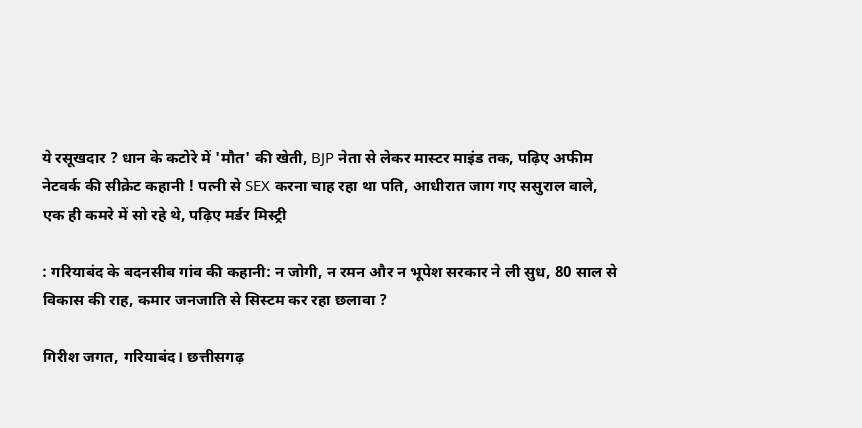ये रसूखदार ? धान के कटोरे में 'मौत' की खेती, BJP नेता से लेकर मास्टर माइंड तक, पढ़िए अफीम नेटवर्क की सीक्रेट कहानी ! पत्नी से SEX करना चाह रहा था पति, आधीरात जाग गए ससुराल वाले, एक ही कमरे में सो रहे थे, पढ़िए मर्डर मिस्ट्री

: गरियाबंद के बदनसीब गांव की कहानी: न जोगी, न रमन और न भूपेश सरकार ने ली सुध, 80 साल से विकास की राह, कमार जनजाति से सिस्टम कर रहा छलावा ?

गिरीश जगत, गरियाबंद। छत्तीसगढ़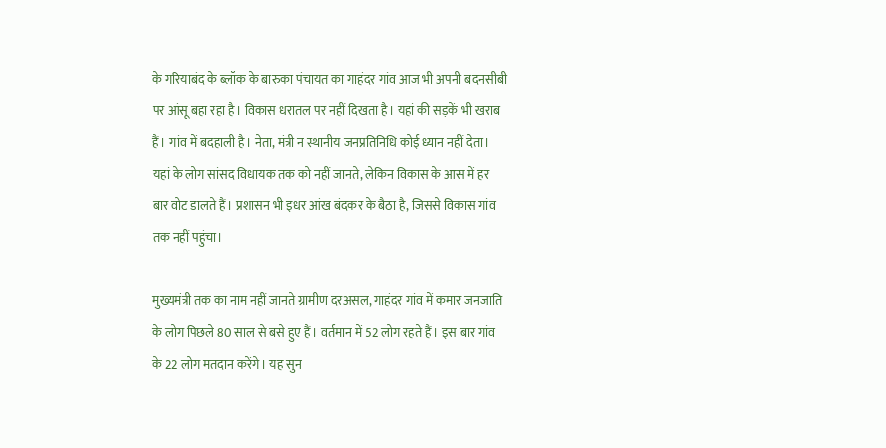के गरियाबंद के ब्लॉक के बारुका पंचायत का गाहंदर गांव आज भी अपनी बदनसीबी पर आंसू बहा रहा है। विकास धरातल पर नहीं दिखता है। यहां की सड़कें भी खराब हैं। गांव में बदहाली है। नेता, मंत्री न स्थानीय जनप्रतिनिधि कोई ध्यान नहीं देता। यहां के लोग सांसद विधायक तक को नहीं जानते, लेकिन विकास के आस में हर बार वोट डालते हैं। प्रशासन भी इधर आंख बंदकर के बैठा है, जिससे विकास गांव तक नहीं पहुंचा।

मुख्यमंत्री तक का नाम नहीं जानते ग्रामीण दरअसल, गाहंदर गांव में कमार जनजाति के लोग पिछले 80 साल से बसे हुए हैं। वर्तमान में 52 लोग रहते हैं। इस बार गांव के 22 लोग मतदान करेंगे। यह सुन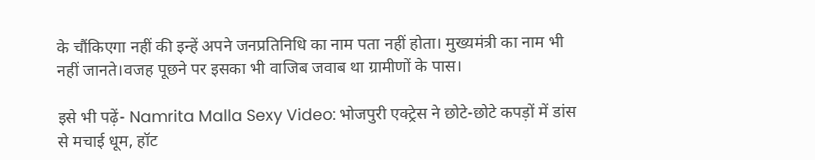के चौंकिएगा नहीं की इन्हें अपने जनप्रतिनिधि का नाम पता नहीं होता। मुख्यमंत्री का नाम भी नहीं जानते।वजह पूछने पर इसका भी वाजिब जवाब था ग्रामीणों के पास।

इसे भी पढ़ें- Namrita Malla Sexy Video: भोजपुरी एक्ट्रेस ने छोटे-छोटे कपड़ों में डांस से मचाई धूम, हॉट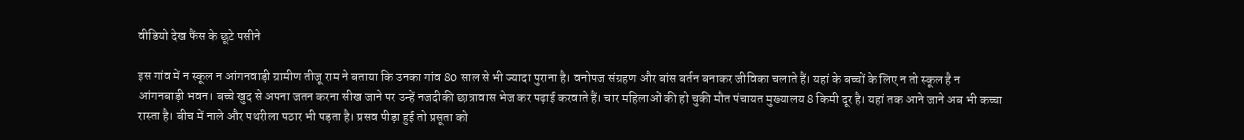वीडियो देख फैंस के छूटे पसीने

इस गांव में न स्कूल न आंगनवाड़ी ग्रामीण तीजू राम ने बताया कि उनका गांव 80 साल से भी ज्यादा पुराना है। वनोपज संग्रहण और बांस बर्तन बनाकर जीविका चलाते हैं। यहां के बच्चों के लिए न तो स्कूल है न आंगनबाड़ी भवन। बच्चे खुद से अपना जतन करना सीख जाने पर उन्हें नजदीकी छात्रावास भेज कर पढ़ाई करवाते हैं। चार महिलाओं की हो चुकी मौत पंचायत मुख्यालय 8 किमी दूर है। यहां तक आने जाने अब भी कच्चा रास्ता है। बीच में नाले और पथरीला पठार भी पड़ता है। प्रसव पीड़ा हुई तो प्रसूता को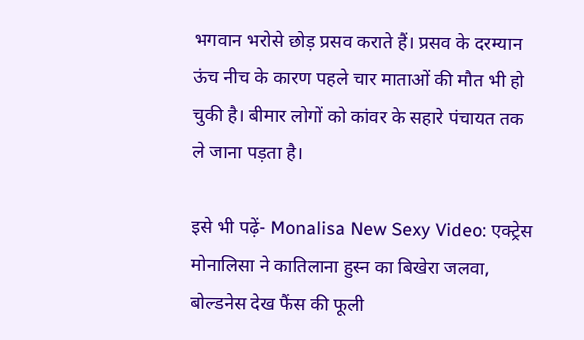भगवान भरोसे छोड़ प्रसव कराते हैं। प्रसव के दरम्यान ऊंच नीच के कारण पहले चार माताओं की मौत भी हो चुकी है। बीमार लोगों को कांवर के सहारे पंचायत तक ले जाना पड़ता है।

इसे भी पढ़ें- Monalisa New Sexy Video: एक्ट्रेस मोनालिसा ने कातिलाना हुस्न का बिखेरा जलवा, बोल्डनेस देख फैंस की फूली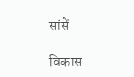सांसें

विकास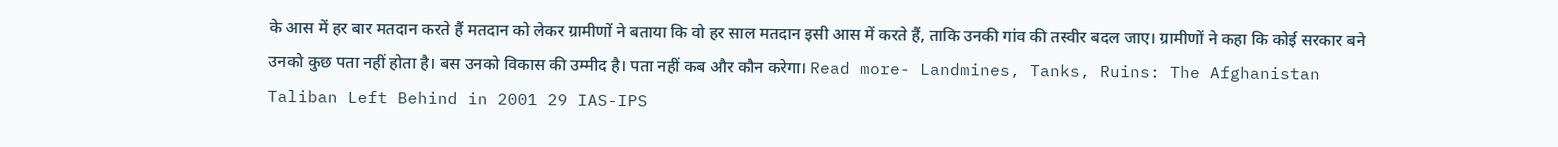के आस में हर बार मतदान करते हैं मतदान को लेकर ग्रामीणों ने बताया कि वो हर साल मतदान इसी आस में करते हैं, ताकि उनकी गांव की तस्वीर बदल जाए। ग्रामीणों ने कहा कि कोई सरकार बने उनको कुछ पता नहीं होता है। बस उनको विकास की उम्मीद है। पता नहीं कब और कौन करेगा। Read more- Landmines, Tanks, Ruins: The Afghanistan Taliban Left Behind in 2001 29 IAS-IPS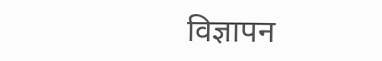विज्ञापन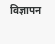विज्ञापन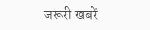जरूरी खबरें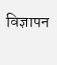विज्ञापन